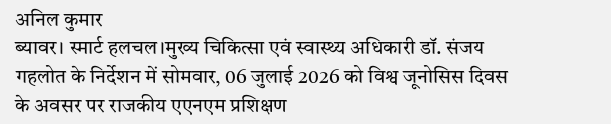अनिल कुमार
ब्यावर। स्मार्ट हलचल।मुख्य चिकित्सा एवं स्वास्थ्य अधिकारी डॉ. संजय गहलोत के निर्देशन में सोमवार, 06 जुलाई 2026 को विश्व जूनोसिस दिवस के अवसर पर राजकीय एएनएम प्रशिक्षण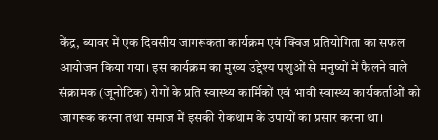केंद्र, ब्यावर में एक दिवसीय जागरूकता कार्यक्रम एवं क्विज प्रतियोगिता का सफल आयोजन किया गया। इस कार्यक्रम का मुख्य उद्देश्य पशुओं से मनुष्यों में फैलने वाले संक्रामक (जूनोटिक) रोगों के प्रति स्वास्थ्य कार्मिकों एवं भावी स्वास्थ्य कार्यकर्ताओं को जागरूक करना तथा समाज में इसकी रोकथाम के उपायों का प्रसार करना था।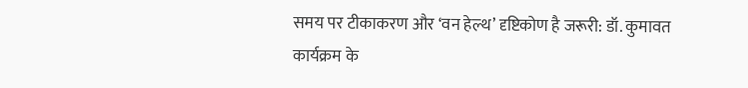समय पर टीकाकरण और ‘वन हेल्थ’ दृष्टिकोण है जरूरी: डॉ. कुमावत
कार्यक्रम के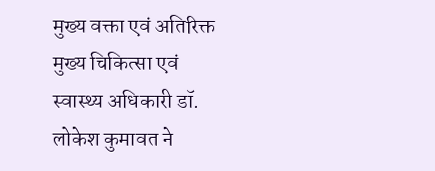मुख्य वक्ता एवं अतिरिक्त मुख्य चिकित्सा एवं स्वास्थ्य अधिकारी डॉ. लोकेश कुमावत ने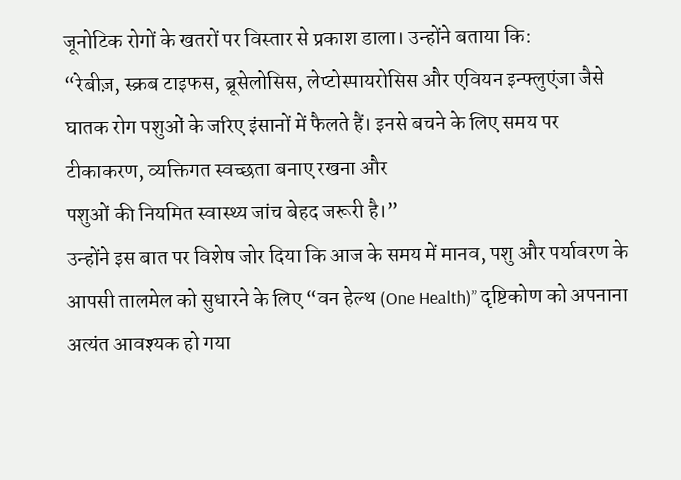जूनोटिक रोगों के खतरों पर विस्तार से प्रकाश डाला। उन्होंने बताया कि:
“रेबीज़, स्क्रब टाइफस, ब्रूसेलोसिस, लेप्टोस्पायरोसिस और एवियन इन्फ्लुएंजा जैसे घातक रोग पशुओं के जरिए इंसानों में फैलते हैं। इनसे बचने के लिए समय पर टीकाकरण, व्यक्तिगत स्वच्छता बनाए रखना और
पशुओं की नियमित स्वास्थ्य जांच बेहद जरूरी है।”
उन्होंने इस बात पर विशेष जोर दिया कि आज के समय में मानव, पशु और पर्यावरण के आपसी तालमेल को सुधारने के लिए “वन हेल्थ (One Health)” दृष्टिकोण को अपनाना अत्यंत आवश्यक हो गया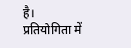है।
प्रतियोगिता में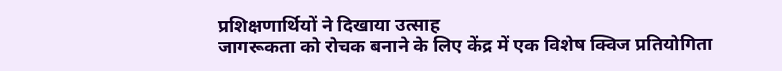प्रशिक्षणार्थियों ने दिखाया उत्साह
जागरूकता को रोचक बनाने के लिए केंद्र में एक विशेष क्विज प्रतियोगिता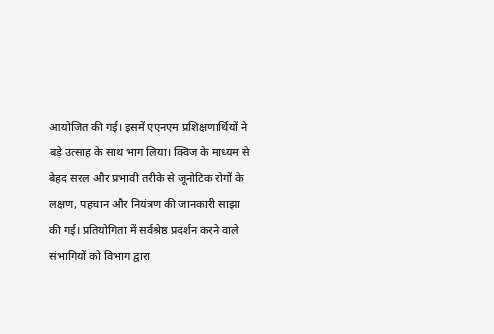आयोजित की गई। इसमें एएनएम प्रशिक्षणार्थियों ने बड़े उत्साह के साथ भाग लिया। क्विज के माध्यम से बेहद सरल और प्रभावी तरीके से जूनोटिक रोगों के लक्षण, पहचान और नियंत्रण की जानकारी साझा की गई। प्रतियोगिता में सर्वश्रेष्ठ प्रदर्शन करने वाले संभागियों को विभाग द्वारा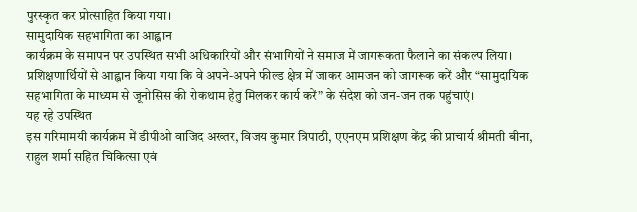पुरस्कृत कर प्रोत्साहित किया गया।
सामुदायिक सहभागिता का आह्वान
कार्यक्रम के समापन पर उपस्थित सभी अधिकारियों और संभागियों ने समाज में जागरूकता फैलाने का संकल्प लिया। प्रशिक्षणार्थियों से आह्वान किया गया कि वे अपने-अपने फील्ड क्षेत्र में जाकर आमजन को जागरूक करें और “सामुदायिक सहभागिता के माध्यम से जूनोसिस की रोकथाम हेतु मिलकर कार्य करें” के संदेश को जन-जन तक पहुंचाएं।
यह रहे उपस्थित
इस गरिमामयी कार्यक्रम में डीपीओ वाजिद अख्तर, विजय कुमार त्रिपाठी, एएनएम प्रशिक्षण केंद्र की प्राचार्य श्रीमती बीना, राहुल शर्मा सहित चिकित्सा एवं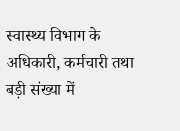स्वास्थ्य विभाग के अधिकारी, कर्मचारी तथा बड़ी संख्या में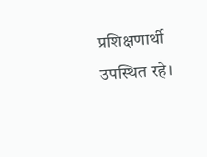प्रशिक्षणार्थी उपस्थित रहे।